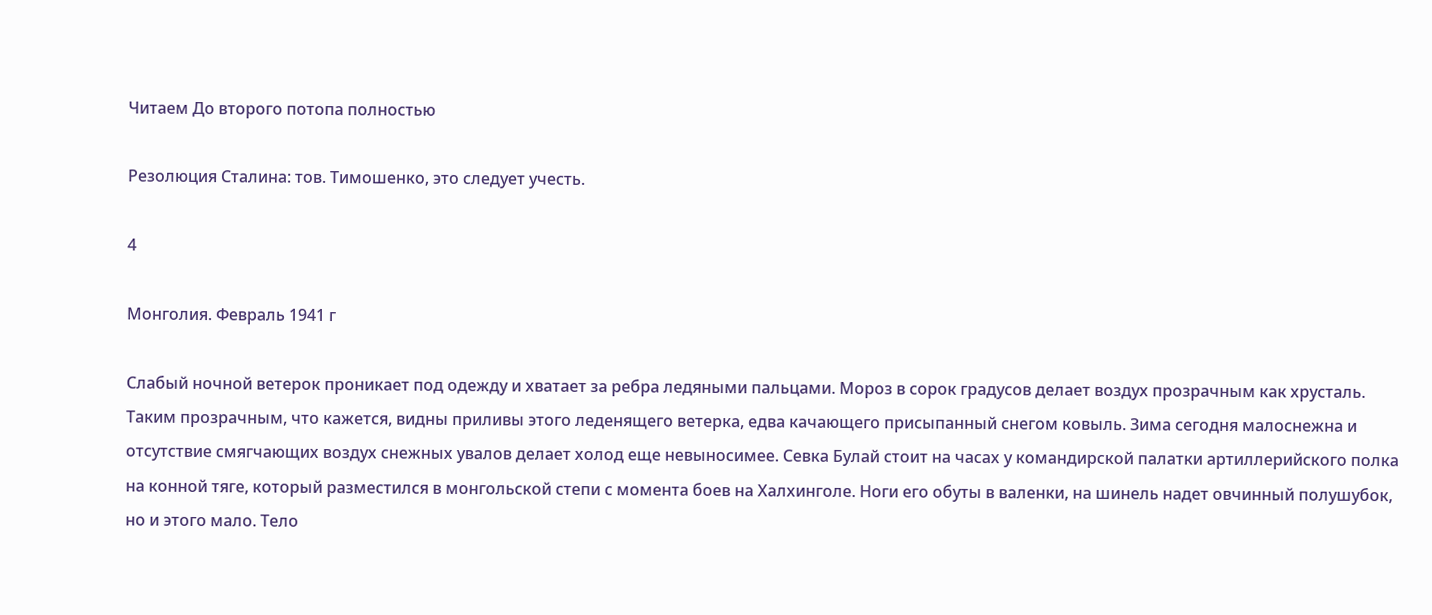Читаем До второго потопа полностью

Резолюция Сталина: тов. Тимошенко, это следует учесть.

4

Монголия. Февраль 1941 г

Слабый ночной ветерок проникает под одежду и хватает за ребра ледяными пальцами. Мороз в сорок градусов делает воздух прозрачным как хрусталь. Таким прозрачным, что кажется, видны приливы этого леденящего ветерка, едва качающего присыпанный снегом ковыль. Зима сегодня малоснежна и отсутствие смягчающих воздух снежных увалов делает холод еще невыносимее. Севка Булай стоит на часах у командирской палатки артиллерийского полка на конной тяге, который разместился в монгольской степи с момента боев на Халхинголе. Ноги его обуты в валенки, на шинель надет овчинный полушубок, но и этого мало. Тело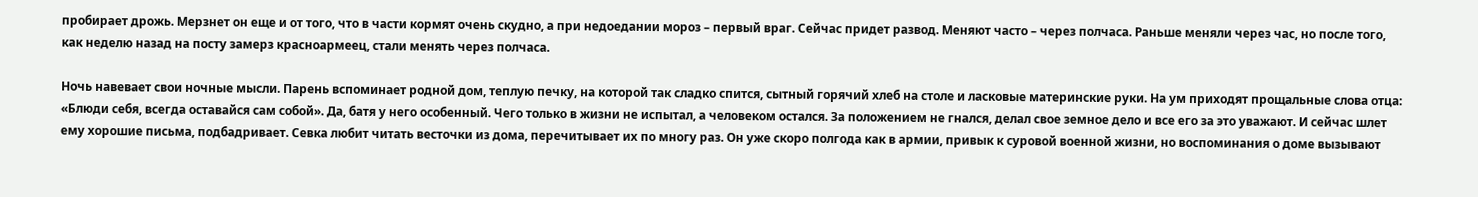пробирает дрожь. Мерзнет он еще и от того, что в части кормят очень скудно, а при недоедании мороз – первый враг. Сейчас придет развод. Меняют часто – через полчаса. Раньше меняли через час, но после того, как неделю назад на посту замерз красноармеец, стали менять через полчаса.

Ночь навевает свои ночные мысли. Парень вспоминает родной дом, теплую печку, на которой так сладко спится, сытный горячий хлеб на столе и ласковые материнские руки. На ум приходят прощальные слова отца: «Блюди себя, всегда оставайся сам собой». Да, батя у него особенный. Чего только в жизни не испытал, а человеком остался. За положением не гнался, делал свое земное дело и все его за это уважают. И сейчас шлет ему хорошие письма, подбадривает. Севка любит читать весточки из дома, перечитывает их по многу раз. Он уже скоро полгода как в армии, привык к суровой военной жизни, но воспоминания о доме вызывают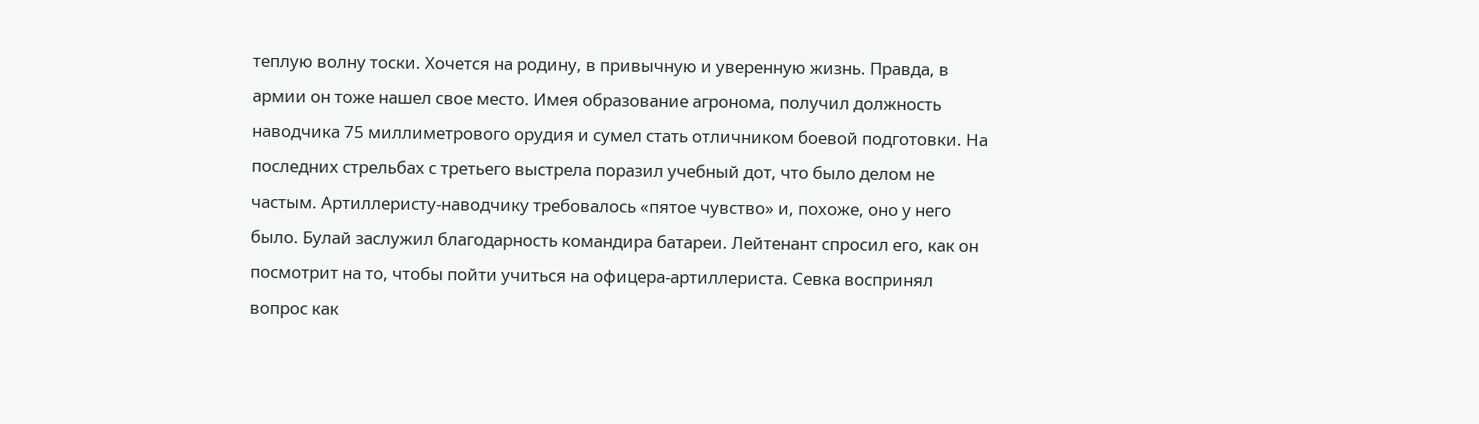теплую волну тоски. Хочется на родину, в привычную и уверенную жизнь. Правда, в армии он тоже нашел свое место. Имея образование агронома, получил должность наводчика 75 миллиметрового орудия и сумел стать отличником боевой подготовки. На последних стрельбах с третьего выстрела поразил учебный дот, что было делом не частым. Артиллеристу-наводчику требовалось «пятое чувство» и, похоже, оно у него было. Булай заслужил благодарность командира батареи. Лейтенант спросил его, как он посмотрит на то, чтобы пойти учиться на офицера-артиллериста. Севка воспринял вопрос как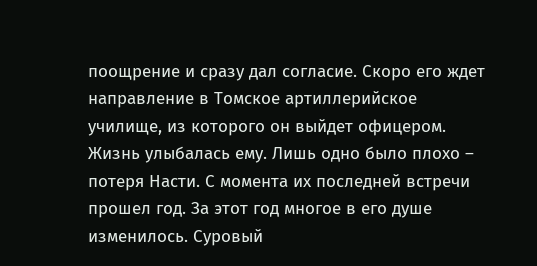поощрение и сразу дал согласие. Скоро его ждет направление в Томское артиллерийское училище, из которого он выйдет офицером. Жизнь улыбалась ему. Лишь одно было плохо – потеря Насти. С момента их последней встречи прошел год. За этот год многое в его душе изменилось. Суровый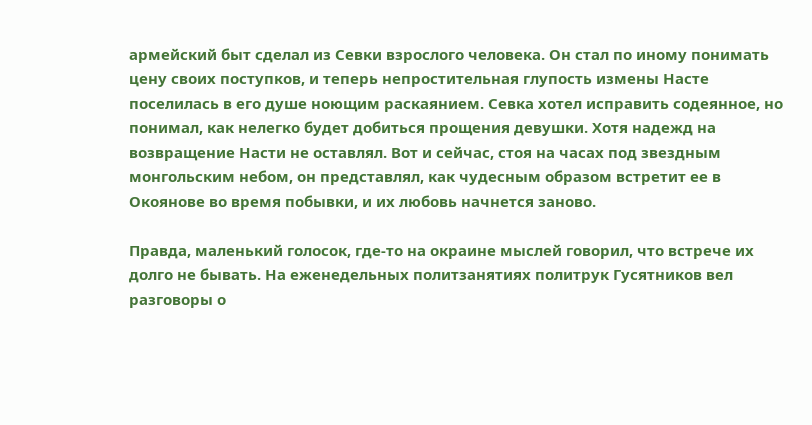армейский быт сделал из Севки взрослого человека. Он стал по иному понимать цену своих поступков, и теперь непростительная глупость измены Насте поселилась в его душе ноющим раскаянием. Севка хотел исправить содеянное, но понимал, как нелегко будет добиться прощения девушки. Хотя надежд на возвращение Насти не оставлял. Вот и сейчас, стоя на часах под звездным монгольским небом, он представлял, как чудесным образом встретит ее в Окоянове во время побывки, и их любовь начнется заново.

Правда, маленький голосок, где-то на окраине мыслей говорил, что встрече их долго не бывать. На еженедельных политзанятиях политрук Гусятников вел разговоры о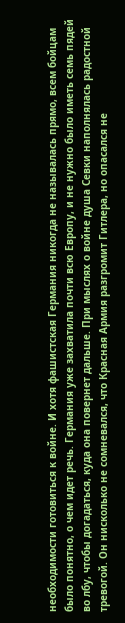необходимости готовиться к войне. И хотя фашистская Германия никогда не называлась прямо, всем бойцам было понятно, о чем идет речь. Германия уже захватила почти всю Европу, и не нужно было иметь семь пядей во лбу, чтобы догадаться, куда она повернет дальше. При мыслях о войне душа Севки наполнялась радостной тревогой. Он нисколько не сомневался, что Красная Армия разгромит Гитлера, но опасался не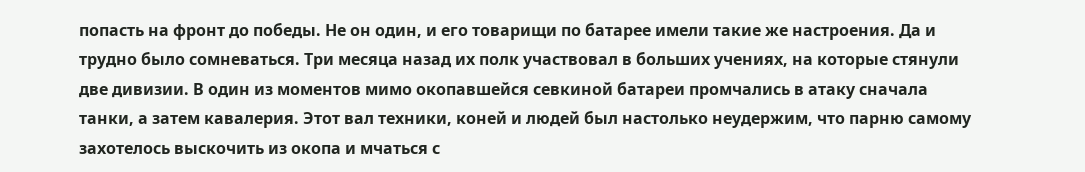попасть на фронт до победы. Не он один, и его товарищи по батарее имели такие же настроения. Да и трудно было сомневаться. Три месяца назад их полк участвовал в больших учениях, на которые стянули две дивизии. В один из моментов мимо окопавшейся севкиной батареи промчались в атаку сначала танки, а затем кавалерия. Этот вал техники, коней и людей был настолько неудержим, что парню самому захотелось выскочить из окопа и мчаться с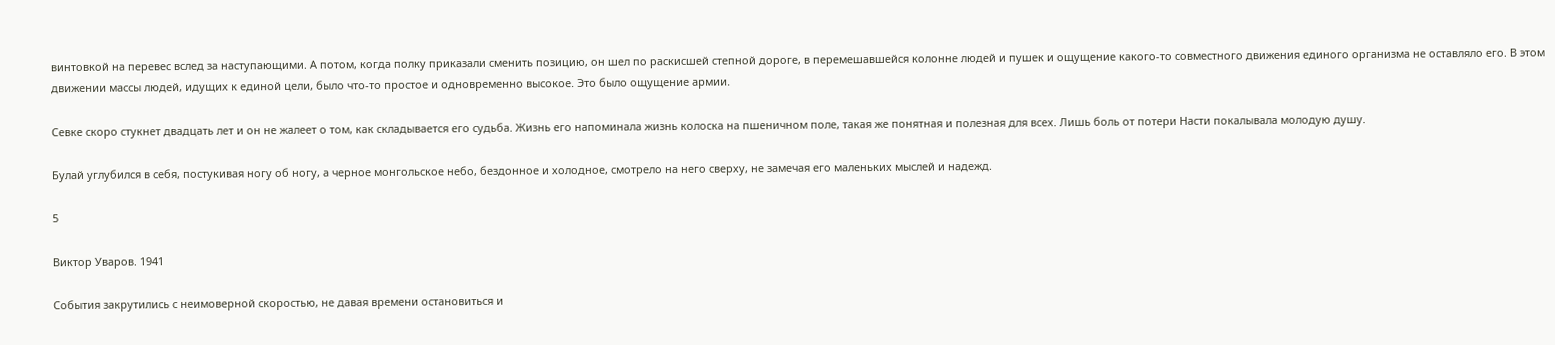винтовкой на перевес вслед за наступающими. А потом, когда полку приказали сменить позицию, он шел по раскисшей степной дороге, в перемешавшейся колонне людей и пушек и ощущение какого-то совместного движения единого организма не оставляло его. В этом движении массы людей, идущих к единой цели, было что-то простое и одновременно высокое. Это было ощущение армии.

Севке скоро стукнет двадцать лет и он не жалеет о том, как складывается его судьба. Жизнь его напоминала жизнь колоска на пшеничном поле, такая же понятная и полезная для всех. Лишь боль от потери Насти покалывала молодую душу.

Булай углубился в себя, постукивая ногу об ногу, а черное монгольское небо, бездонное и холодное, смотрело на него сверху, не замечая его маленьких мыслей и надежд.

5

Виктор Уваров. 1941

События закрутились с неимоверной скоростью, не давая времени остановиться и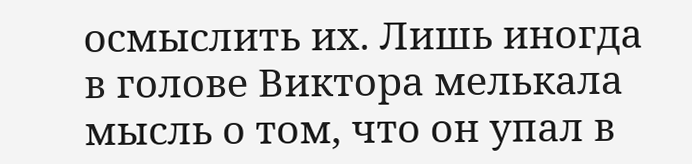осмыслить их. Лишь иногда в голове Виктора мелькала мысль о том, что он упал в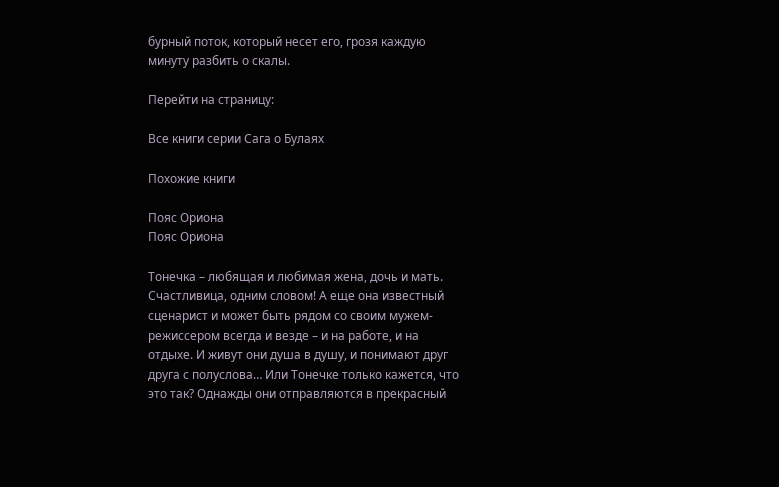бурный поток, который несет его, грозя каждую минуту разбить о скалы.

Перейти на страницу:

Все книги серии Сага о Булаях

Похожие книги

Пояс Ориона
Пояс Ориона

Тонечка – любящая и любимая жена, дочь и мать. Счастливица, одним словом! А еще она известный сценарист и может быть рядом со своим мужем-режиссером всегда и везде – и на работе, и на отдыхе. И живут они душа в душу, и понимают друг друга с полуслова… Или Тонечке только кажется, что это так? Однажды они отправляются в прекрасный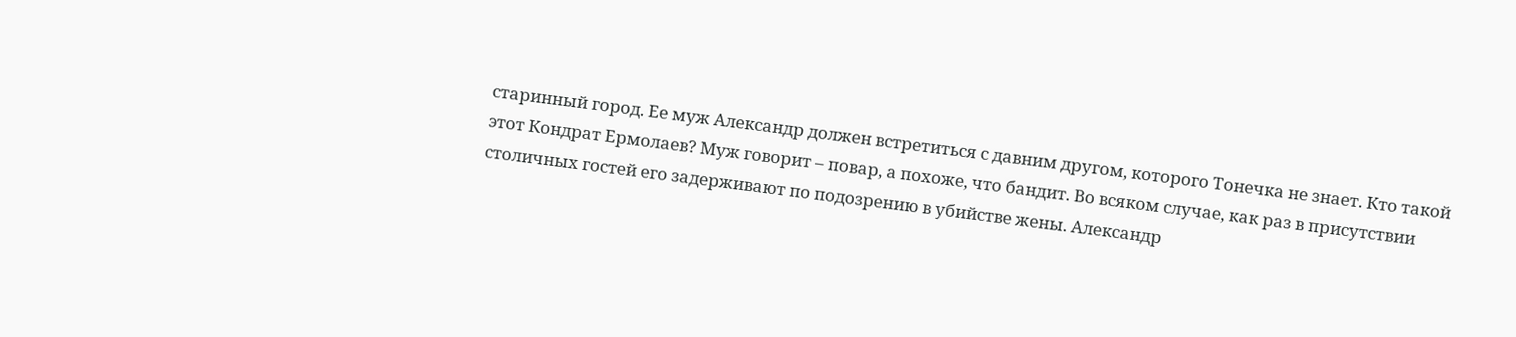старинный город. Ее муж Александр должен встретиться с давним другом, которого Тонечка не знает. Кто такой этот Кондрат Ермолаев? Муж говорит – повар, а похоже, что бандит. Во всяком случае, как раз в присутствии столичных гостей его задерживают по подозрению в убийстве жены. Александр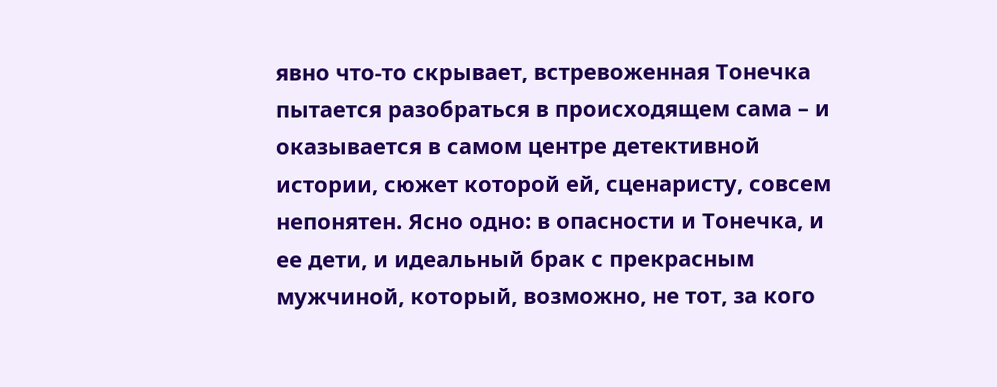явно что-то скрывает, встревоженная Тонечка пытается разобраться в происходящем сама – и оказывается в самом центре детективной истории, сюжет которой ей, сценаристу, совсем непонятен. Ясно одно: в опасности и Тонечка, и ее дети, и идеальный брак с прекрасным мужчиной, который, возможно, не тот, за кого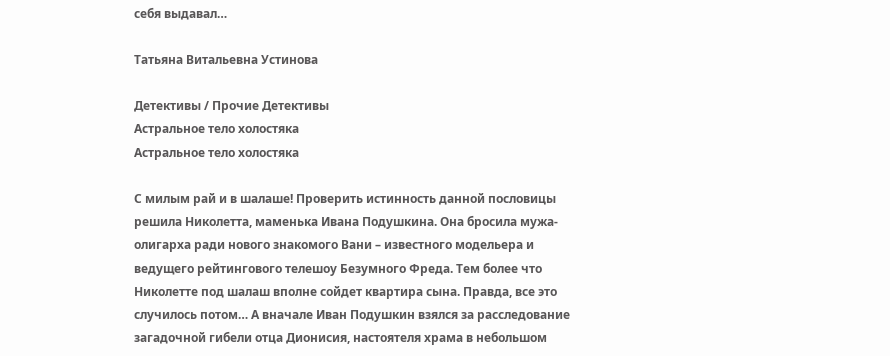себя выдавал…

Татьяна Витальевна Устинова

Детективы / Прочие Детективы
Астральное тело холостяка
Астральное тело холостяка

С милым рай и в шалаше! Проверить истинность данной пословицы решила Николетта, маменька Ивана Подушкина. Она бросила мужа-олигарха ради нового знакомого Вани – известного модельера и ведущего рейтингового телешоу Безумного Фреда. Тем более что Николетте под шалаш вполне сойдет квартира сына. Правда, все это случилось потом… А вначале Иван Подушкин взялся за расследование загадочной гибели отца Дионисия, настоятеля храма в небольшом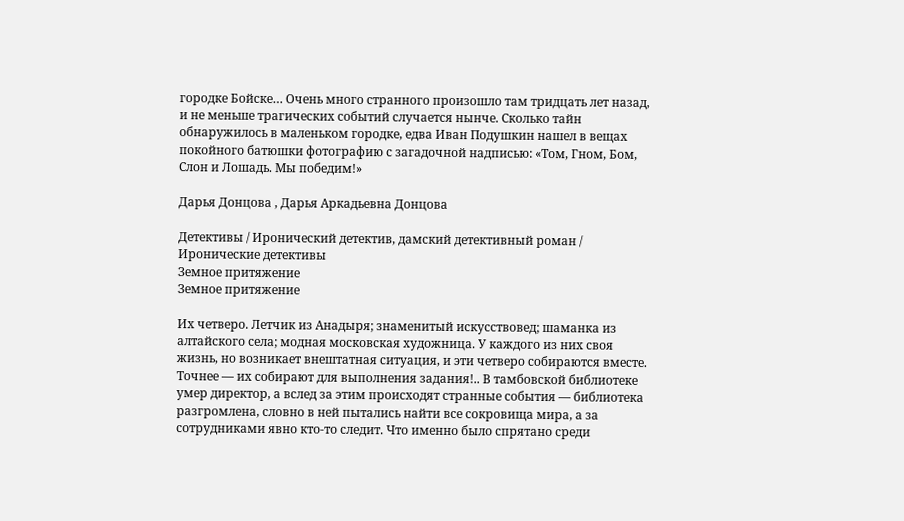городке Бойске… Очень много странного произошло там тридцать лет назад, и не меньше трагических событий случается нынче. Сколько тайн обнаружилось в маленьком городке, едва Иван Подушкин нашел в вещах покойного батюшки фотографию с загадочной надписью: «Том, Гном, Бом, Слон и Лошадь. Мы победим!»

Дарья Донцова , Дарья Аркадьевна Донцова

Детективы / Иронический детектив, дамский детективный роман / Иронические детективы
Земное притяжение
Земное притяжение

Их четверо. Летчик из Анадыря; знаменитый искусствовед; шаманка из алтайского села; модная московская художница. У каждого из них своя жизнь, но возникает внештатная ситуация, и эти четверо собираются вместе. Точнее — их собирают для выполнения задания!.. В тамбовской библиотеке умер директор, а вслед за этим происходят странные события — библиотека разгромлена, словно в ней пытались найти все сокровища мира, а за сотрудниками явно кто-то следит. Что именно было спрятано среди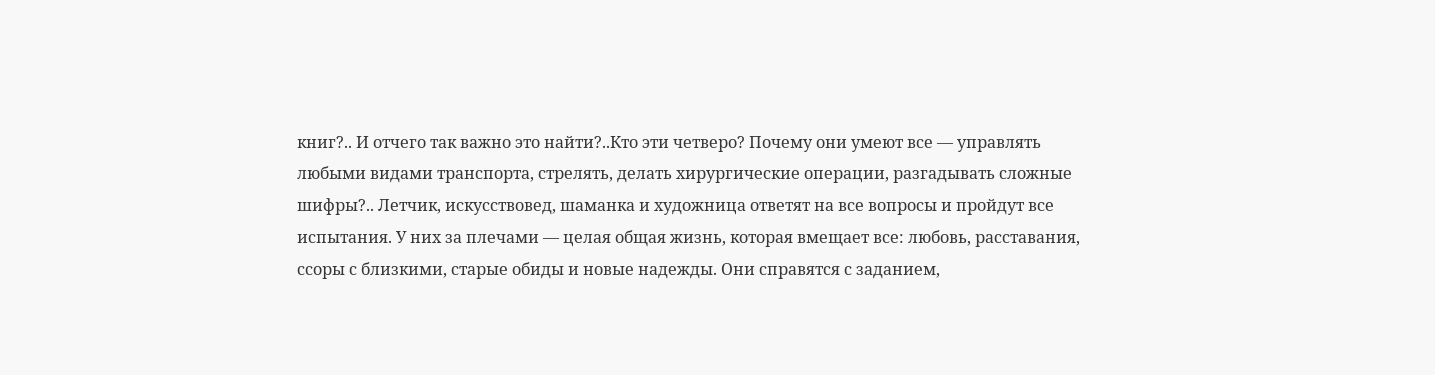книг?.. И отчего так важно это найти?..Кто эти четверо? Почему они умеют все — управлять любыми видами транспорта, стрелять, делать хирургические операции, разгадывать сложные шифры?.. Летчик, искусствовед, шаманка и художница ответят на все вопросы и пройдут все испытания. У них за плечами — целая общая жизнь, которая вмещает все: любовь, расставания, ссоры с близкими, старые обиды и новые надежды. Они справятся с заданием,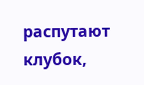распутают клубок,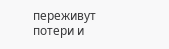переживут потери и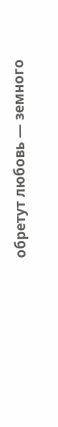обретут любовь — земного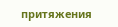притяжения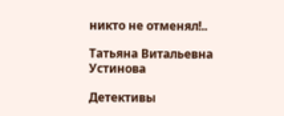никто не отменял!..

Татьяна Витальевна Устинова

Детективы